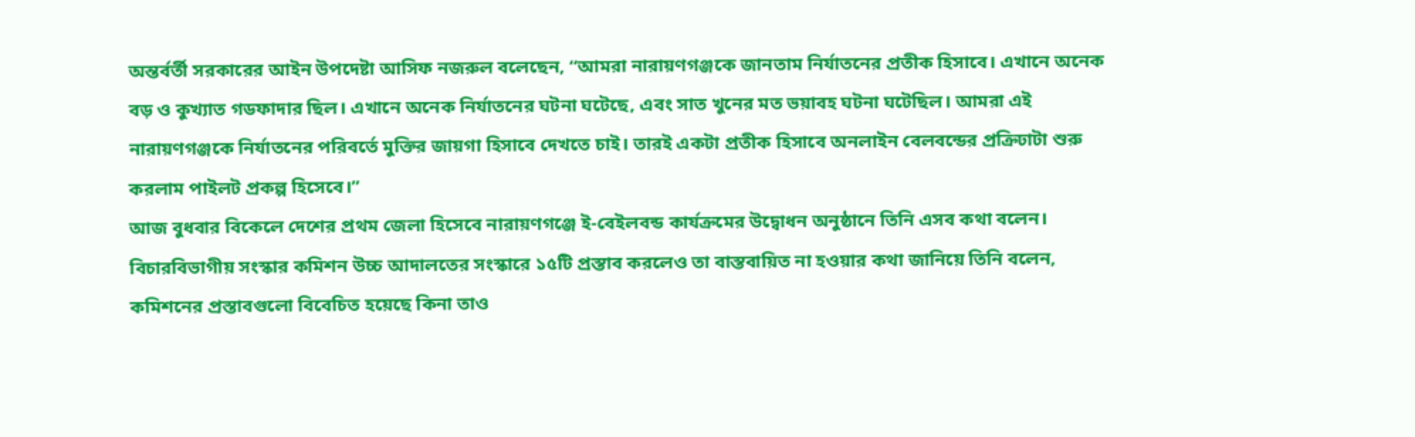অন্তর্বর্তী সরকারের আইন উপদেষ্টা আসিফ নজরুল বলেছেন, “আমরা নারায়ণগঞ্জকে জানতাম নির্যাতনের প্রতীক হিসাবে। এখানে অনেক বড় ও কুখ্যাত গডফাদার ছিল। এখানে অনেক নির্যাতনের ঘটনা ঘটেছে, এবং সাত খুনের মত ভয়াবহ ঘটনা ঘটেছিল। আমরা এই নারায়ণগঞ্জকে নির্যাতনের পরিবর্তে মুক্তির জায়গা হিসাবে দেখতে চাই। তারই একটা প্রতীক হিসাবে অনলাইন বেলবন্ডের প্রক্রিঢাটা শুরু করলাম পাইলট প্রকল্প হিসেবে।”
আজ বুধবার বিকেলে দেশের প্রথম জেলা হিসেবে নারায়ণগঞ্জে ই-বেইলবন্ড কার্যক্রমের উদ্বোধন অনুষ্ঠানে তিনি এসব কথা বলেন।
বিচারবিভাগীয় সংস্কার কমিশন উচ্চ আদালতের সংস্কারে ১৫টি প্রস্তাব করলেও তা বাস্তবায়িত না হওয়ার কথা জানিয়ে তিনি বলেন, কমিশনের প্রস্তাবগুলো বিবেচিত হয়েছে কিনা তাও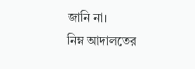জানি না।
নিম্ন আদালতের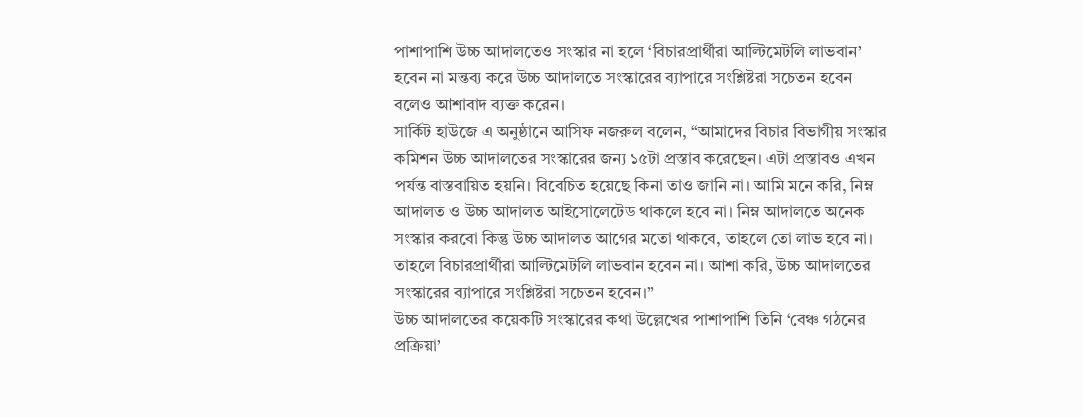পাশাপাশি উচ্চ আদালতেও সংস্কার না হলে ‘বিচারপ্রার্থীরা আল্টিমেটলি লাভবান’ হবেন না মন্তব্য করে উচ্চ আদালতে সংস্কারের ব্যাপারে সংশ্লিষ্টরা সচেতন হবেন বলেও আশাবাদ ব্যক্ত করেন।
সার্কিট হাউজে এ অনুষ্ঠানে আসিফ নজরুল বলেন, “আমাদের বিচার বিভাগীয় সংস্কার কমিশন উচ্চ আদালতের সংস্কারের জন্য ১৫টা প্রস্তাব করেছেন। এটা প্রস্তাবও এখন পর্যন্ত বাস্তবায়িত হয়নি। বিবেচিত হয়েছে কিনা তাও জানি না। আমি মনে করি, নিম্ন আদালত ও উচ্চ আদালত আইসোলেটেড থাকলে হবে না। নিম্ন আদালতে অনেক সংস্কার করবো কিন্তু উচ্চ আদালত আগের মতো থাকবে, তাহলে তো লাভ হবে না। তাহলে বিচারপ্রার্থীরা আল্টিমেটলি লাভবান হবেন না। আশা করি, উচ্চ আদালতের সংস্কারের ব্যাপারে সংশ্লিষ্টরা সচেতন হবেন।”
উচ্চ আদালতের কয়েকটি সংস্কারের কথা উল্লেখের পাশাপাশি তিনি ‘বেঞ্চ গঠনের প্রক্রিয়া’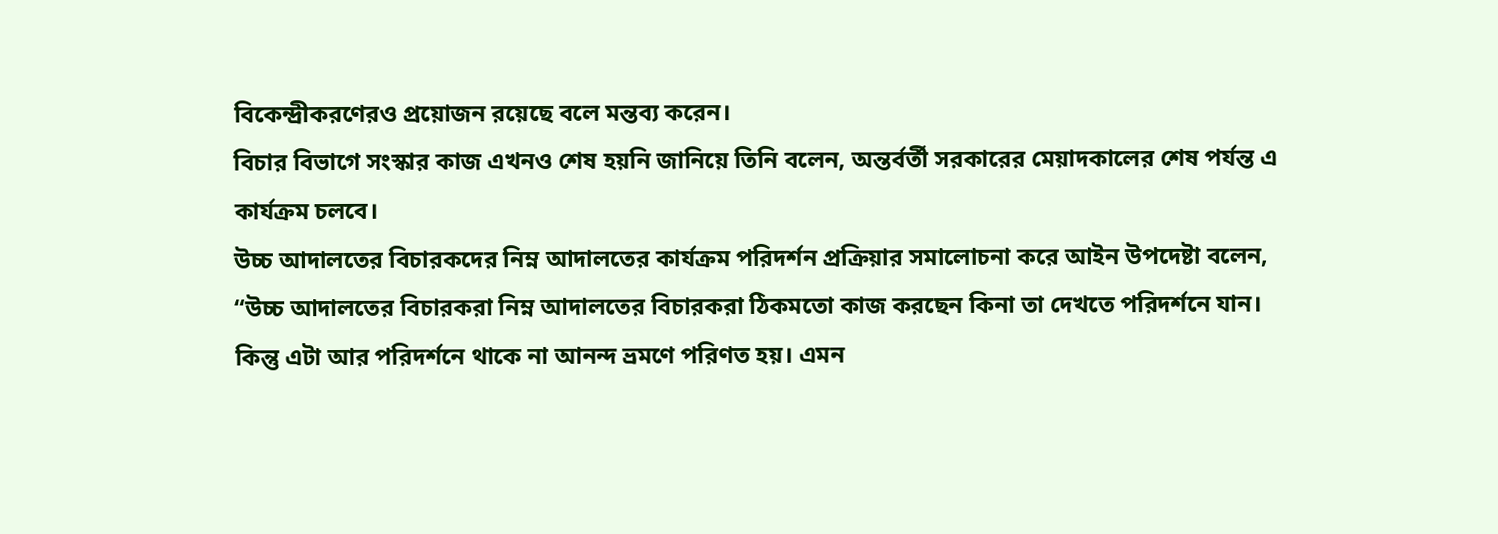বিকেন্দ্রীকরণেরও প্রয়োজন রয়েছে বলে মন্তব্য করেন।
বিচার বিভাগে সংস্কার কাজ এখনও শেষ হয়নি জানিয়ে তিনি বলেন, অন্তর্বর্তী সরকারের মেয়াদকালের শেষ পর্যন্ত এ কার্যক্রম চলবে।
উচ্চ আদালতের বিচারকদের নিম্ন আদালতের কার্যক্রম পরিদর্শন প্রক্রিয়ার সমালোচনা করে আইন উপদেষ্টা বলেন, “উচ্চ আদালতের বিচারকরা নিম্ন আদালতের বিচারকরা ঠিকমতো কাজ করছেন কিনা তা দেখতে পরিদর্শনে যান। কিন্তু এটা আর পরিদর্শনে থাকে না আনন্দ ভ্রমণে পরিণত হয়। এমন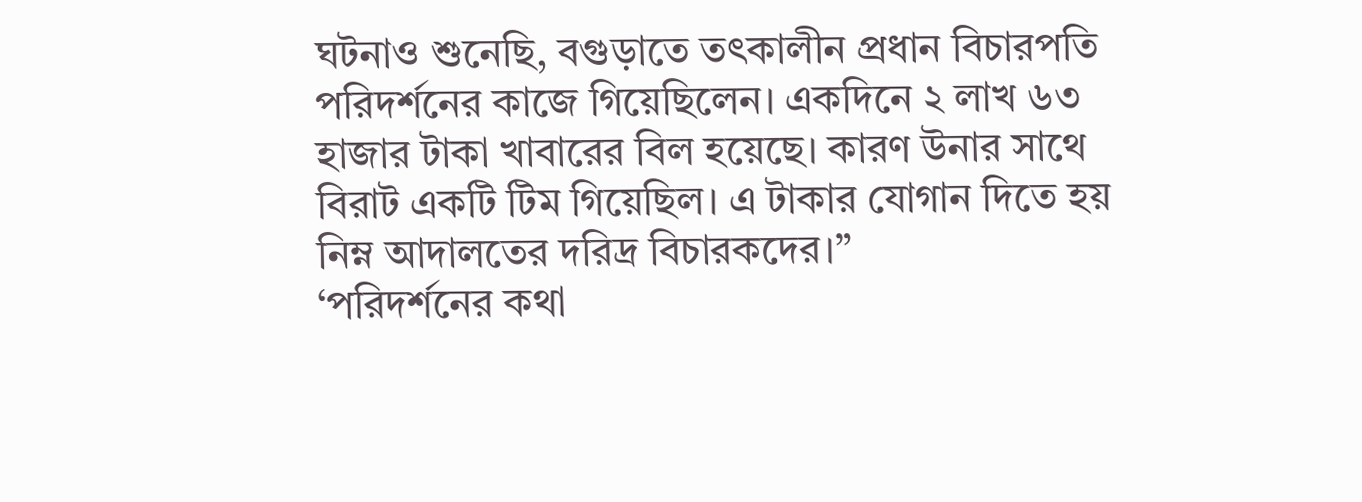ঘটনাও শুনেছি, বগুড়াতে তৎকালীন প্রধান বিচারপতি পরিদর্শনের কাজে গিয়েছিলেন। একদিনে ২ লাখ ৬৩ হাজার টাকা খাবারের বিল হয়েছে। কারণ উনার সাথে বিরাট একটি টিম গিয়েছিল। এ টাকার যোগান দিতে হয় নিম্ন আদালতের দরিদ্র বিচারকদের।”
‘পরিদর্শনের কথা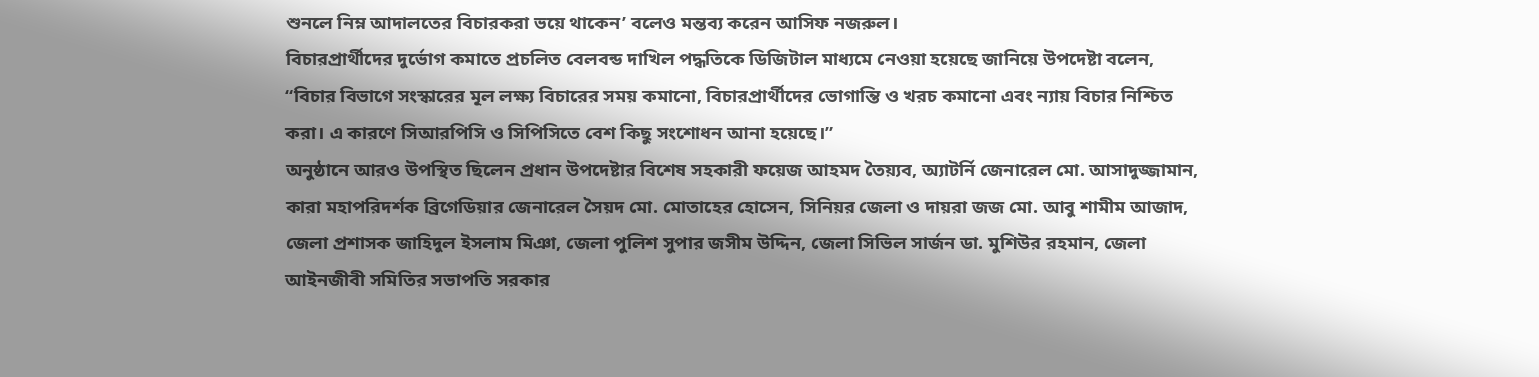শুনলে নিম্ন আদালতের বিচারকরা ভয়ে থাকেন’ বলেও মন্তব্য করেন আসিফ নজরুল।
বিচারপ্রার্থীদের দুর্ভোগ কমাতে প্রচলিত বেলবন্ড দাখিল পদ্ধতিকে ডিজিটাল মাধ্যমে নেওয়া হয়েছে জানিয়ে উপদেষ্টা বলেন, “বিচার বিভাগে সংস্কারের মূল লক্ষ্য বিচারের সময় কমানো, বিচারপ্রার্থীদের ভোগান্তি ও খরচ কমানো এবং ন্যায় বিচার নিশ্চিত করা। এ কারণে সিআরপিসি ও সিপিসিতে বেশ কিছু সংশোধন আনা হয়েছে।”
অনুষ্ঠানে আরও উপস্থিত ছিলেন প্রধান উপদেষ্টার বিশেষ সহকারী ফয়েজ আহমদ তৈয়্যব, অ্যাটর্নি জেনারেল মো. আসাদুজ্জামান, কারা মহাপরিদর্শক ব্রিগেডিয়ার জেনারেল সৈয়দ মো. মোতাহের হোসেন, সিনিয়র জেলা ও দায়রা জজ মো. আবু শামীম আজাদ, জেলা প্রশাসক জাহিদুল ইসলাম মিঞা, জেলা পুলিশ সুপার জসীম উদ্দিন, জেলা সিভিল সার্জন ডা. মুশিউর রহমান, জেলা আইনজীবী সমিতির সভাপতি সরকার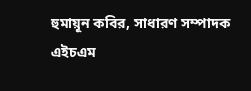হুমায়ূন কবির, সাধারণ সম্পাদক এইচএম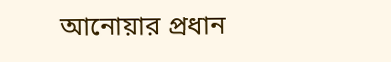আনোয়ার প্রধান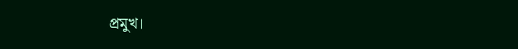প্রমুখ।